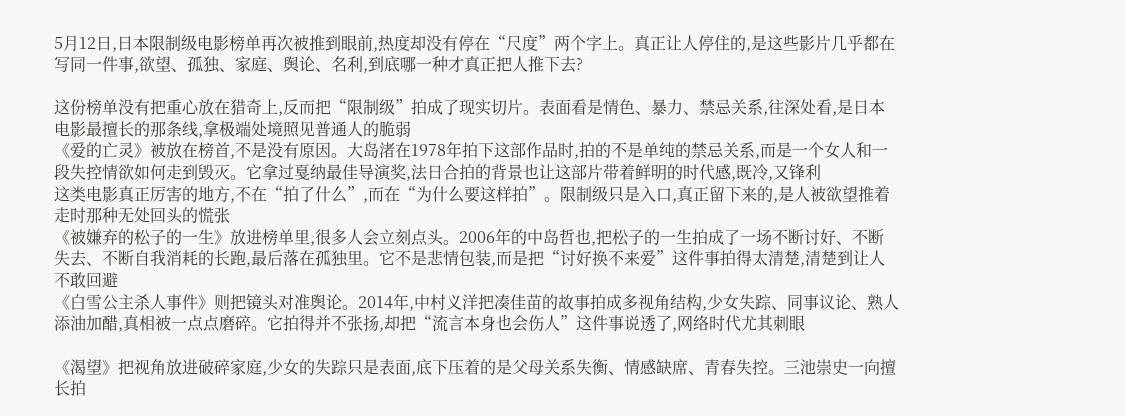5月12日,日本限制级电影榜单再次被推到眼前,热度却没有停在“尺度”两个字上。真正让人停住的,是这些影片几乎都在写同一件事,欲望、孤独、家庭、舆论、名利,到底哪一种才真正把人推下去?

这份榜单没有把重心放在猎奇上,反而把“限制级”拍成了现实切片。表面看是情色、暴力、禁忌关系,往深处看,是日本电影最擅长的那条线,拿极端处境照见普通人的脆弱
《爱的亡灵》被放在榜首,不是没有原因。大岛渚在1978年拍下这部作品时,拍的不是单纯的禁忌关系,而是一个女人和一段失控情欲如何走到毁灭。它拿过戛纳最佳导演奖,法日合拍的背景也让这部片带着鲜明的时代感,既冷,又锋利
这类电影真正厉害的地方,不在“拍了什么”,而在“为什么要这样拍”。限制级只是入口,真正留下来的,是人被欲望推着走时那种无处回头的慌张
《被嫌弃的松子的一生》放进榜单里,很多人会立刻点头。2006年的中岛哲也,把松子的一生拍成了一场不断讨好、不断失去、不断自我消耗的长跑,最后落在孤独里。它不是悲情包装,而是把“讨好换不来爱”这件事拍得太清楚,清楚到让人不敢回避
《白雪公主杀人事件》则把镜头对准舆论。2014年,中村义洋把凑佳苗的故事拍成多视角结构,少女失踪、同事议论、熟人添油加醋,真相被一点点磨碎。它拍得并不张扬,却把“流言本身也会伤人”这件事说透了,网络时代尤其刺眼

《渴望》把视角放进破碎家庭,少女的失踪只是表面,底下压着的是父母关系失衡、情感缺席、青春失控。三池崇史一向擅长拍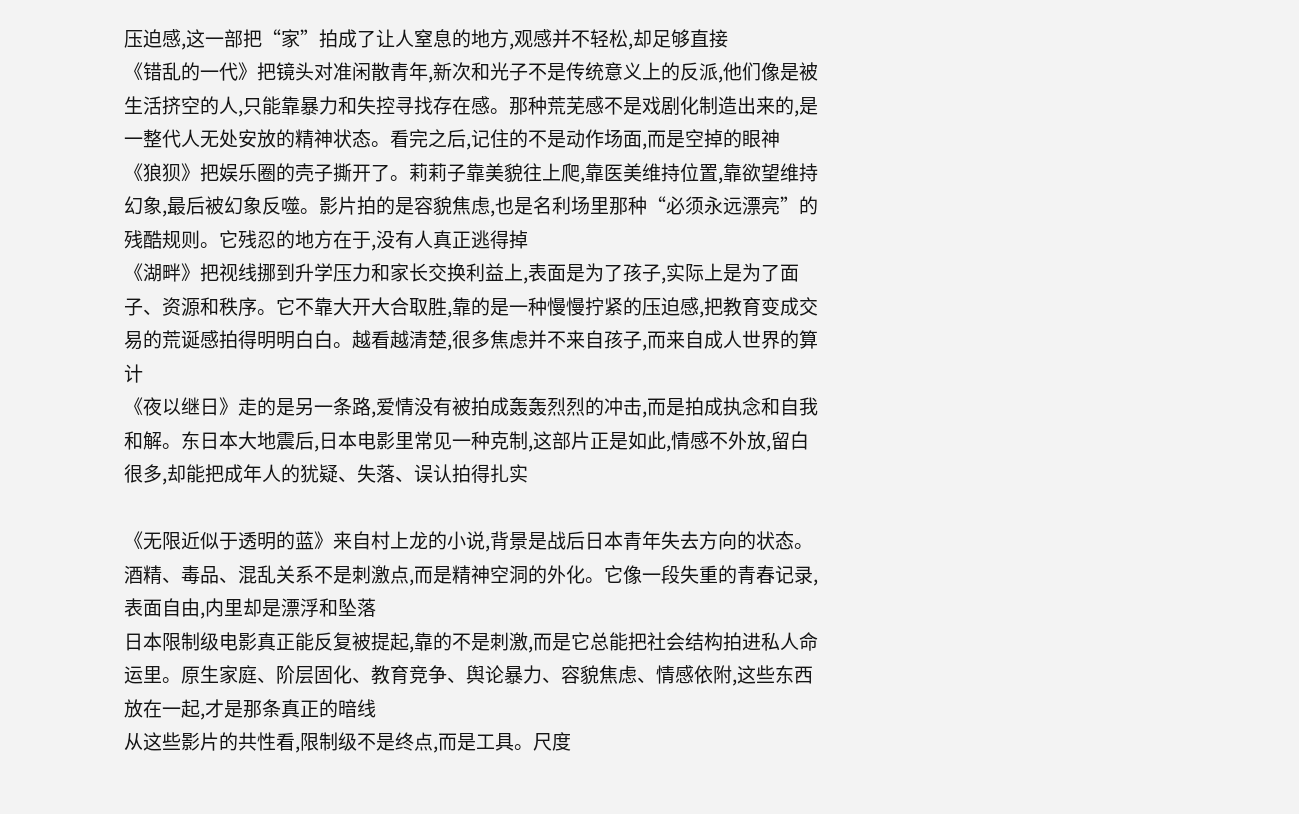压迫感,这一部把“家”拍成了让人窒息的地方,观感并不轻松,却足够直接
《错乱的一代》把镜头对准闲散青年,新次和光子不是传统意义上的反派,他们像是被生活挤空的人,只能靠暴力和失控寻找存在感。那种荒芜感不是戏剧化制造出来的,是一整代人无处安放的精神状态。看完之后,记住的不是动作场面,而是空掉的眼神
《狼狈》把娱乐圈的壳子撕开了。莉莉子靠美貌往上爬,靠医美维持位置,靠欲望维持幻象,最后被幻象反噬。影片拍的是容貌焦虑,也是名利场里那种“必须永远漂亮”的残酷规则。它残忍的地方在于,没有人真正逃得掉
《湖畔》把视线挪到升学压力和家长交换利益上,表面是为了孩子,实际上是为了面子、资源和秩序。它不靠大开大合取胜,靠的是一种慢慢拧紧的压迫感,把教育变成交易的荒诞感拍得明明白白。越看越清楚,很多焦虑并不来自孩子,而来自成人世界的算计
《夜以继日》走的是另一条路,爱情没有被拍成轰轰烈烈的冲击,而是拍成执念和自我和解。东日本大地震后,日本电影里常见一种克制,这部片正是如此,情感不外放,留白很多,却能把成年人的犹疑、失落、误认拍得扎实

《无限近似于透明的蓝》来自村上龙的小说,背景是战后日本青年失去方向的状态。酒精、毒品、混乱关系不是刺激点,而是精神空洞的外化。它像一段失重的青春记录,表面自由,内里却是漂浮和坠落
日本限制级电影真正能反复被提起,靠的不是刺激,而是它总能把社会结构拍进私人命运里。原生家庭、阶层固化、教育竞争、舆论暴力、容貌焦虑、情感依附,这些东西放在一起,才是那条真正的暗线
从这些影片的共性看,限制级不是终点,而是工具。尺度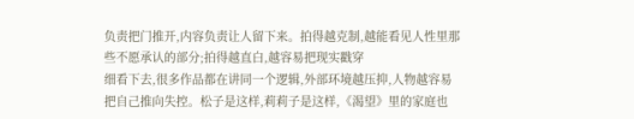负责把门推开,内容负责让人留下来。拍得越克制,越能看见人性里那些不愿承认的部分;拍得越直白,越容易把现实戳穿
细看下去,很多作品都在讲同一个逻辑,外部环境越压抑,人物越容易把自己推向失控。松子是这样,莉莉子是这样,《渴望》里的家庭也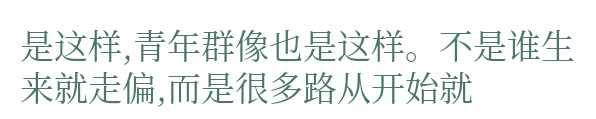是这样,青年群像也是这样。不是谁生来就走偏,而是很多路从开始就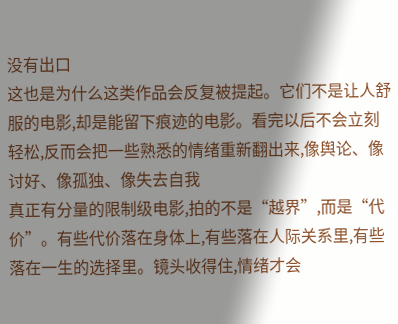没有出口
这也是为什么这类作品会反复被提起。它们不是让人舒服的电影,却是能留下痕迹的电影。看完以后不会立刻轻松,反而会把一些熟悉的情绪重新翻出来,像舆论、像讨好、像孤独、像失去自我
真正有分量的限制级电影,拍的不是“越界”,而是“代价”。有些代价落在身体上,有些落在人际关系里,有些落在一生的选择里。镜头收得住,情绪才会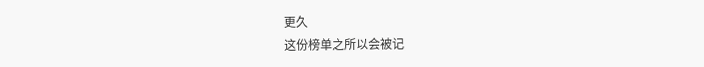更久
这份榜单之所以会被记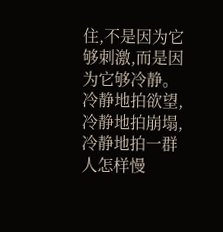住,不是因为它够刺激,而是因为它够冷静。冷静地拍欲望,冷静地拍崩塌,冷静地拍一群人怎样慢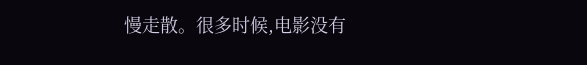慢走散。很多时候,电影没有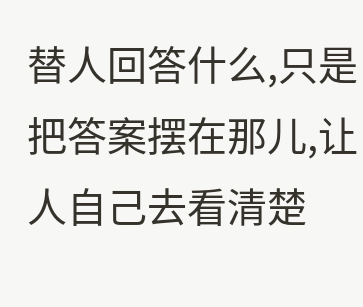替人回答什么,只是把答案摆在那儿,让人自己去看清楚